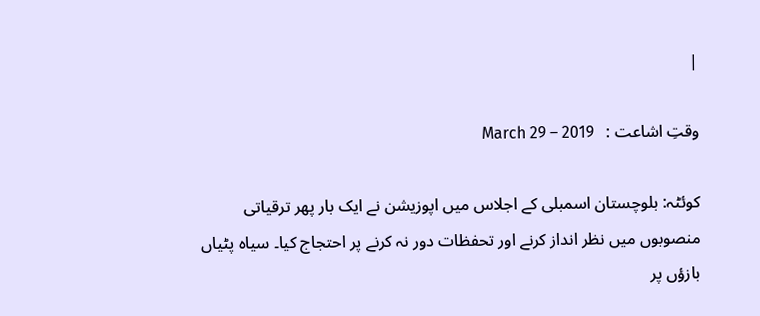|

وقتِ اشاعت :   March 29 – 2019

کوئٹہ: بلوچستان اسمبلی کے اجلاس میں اپوزیشن نے ایک بار پھر ترقیاتی منصوبوں میں نظر انداز کرنے اور تحفظات دور نہ کرنے پر احتجاج کیا۔ سیاہ پٹیاں بازؤں پر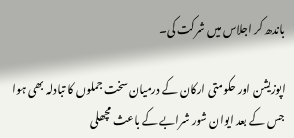باندھ کر اجلاس میں شرکت کی۔

اپوزیشن اور حکومتی ارکان کے درمیان سخت جملوں کا تبادلہ بھی ہوا جس کے بعد ایوان شور شرابے کے باعث مچھلی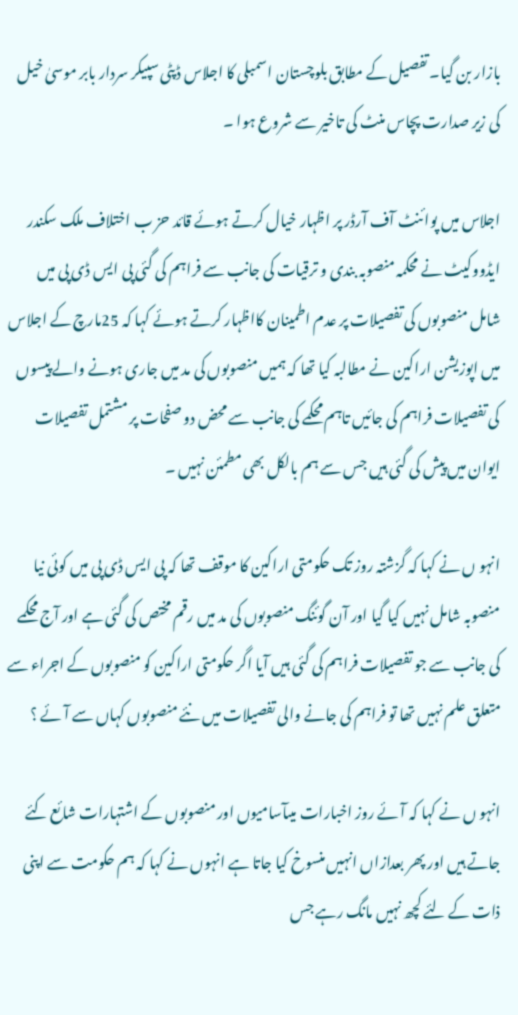بازار بن گیا۔ تفصیل کے مطابق بلوچستان اسمبلی کا اجلاس ڈپٹی سپیکر سردار بابر موسیٰ خیل کی زیر صدارت پچاس منٹ کی تاخیر سے شروع ہوا ۔

اجلاس میں پوائنٹ آف آرڈر پر اظہار خیال کرتے ہوئے قائد حز ب اختلاف ملک سکندر ایڈووکیٹ نے محکمہ منصوبہ بندی و ترقیات کی جانب سے فراہم کی گئی پی ایس ڈی پی میں شامل منصوبوں کی تفصیلات پر عدم اطمینان کااظہار کرتے ہوئے کہا کہ 25مارچ کے اجلاس میں اپوزیشن اراکین نے مطالبہ کیا تھا کہ ہمیں منصوبوں کی مد میں جاری ہونے والے پیسوں کی تفصیلات فراہم کی جائیں تاہم محکمے کی جانب سے محض دو صفحات پر مشتمل تفصیلات ایوان میں پیش کی گئی ہیں جس سے ہم بالکل بھی مطمئن نہیں ۔

انہو ں نے کہا کہ گزشتہ روز تک حکومتی اراکین کا موقف تھا کہ پی ایس ڈی پی میں کوئی نیا منصوبہ شامل نہیں کیا گیا اور آن گوئنگ منصوبوں کی مد میں رقم مختص کی گئی ہے اور آج محکمے کی جانب سے جو تفصیلات فراہم کی گئی ہیں آیا اگر حکومتی اراکین کو منصوبوں کے اجراء سے متعلق علم نہیں تھا تو فراہم کی جانے والی تفصیلات میں نئے منصوبوں کہاں سے آئے ؟

انہو ں نے کہا کہ آئے روز اخبارات میںآسامیوں اور منصوبوں کے اشتہارات شائع کئے جاتے ہیں اور پھر بعدازاں انہیں منسوخ کیا جاتا ہے انہوں نے کہا کہ ہم حکومت سے اپنی ذات کے لئے کچھ نہیں مانگ رہے جس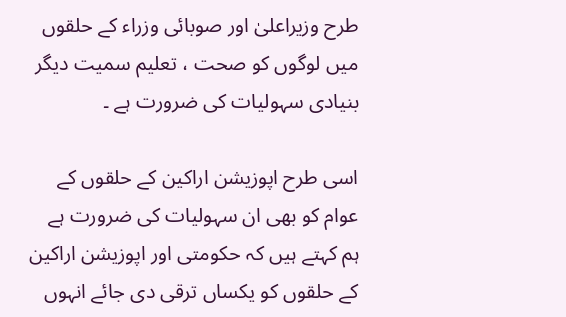طرح وزیراعلیٰ اور صوبائی وزراء کے حلقوں میں لوگوں کو صحت ، تعلیم سمیت دیگر بنیادی سہولیات کی ضرورت ہے ۔

اسی طرح اپوزیشن اراکین کے حلقوں کے عوام کو بھی ان سہولیات کی ضرورت ہے ہم کہتے ہیں کہ حکومتی اور اپوزیشن اراکین کے حلقوں کو یکساں ترقی دی جائے انہوں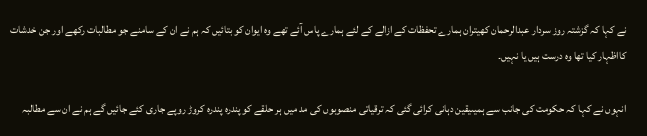نے کہا کہ گزشتہ روز سردار عبدالرحمان کھیتران ہمارے تحفظات کے ازالے کے لئے ہمارے پاس آئے تھے وہ ایوان کو بتائیں کہ ہم نے ان کے سامنے جو مطالبات رکھے اور جن خدشات کااظہار کیا تھا وہ درست ہیں یا نہیں۔

انہوں نے کہا کہ حکومت کی جانب سے ہمیںیقین دہانی کرائی گئی کہ ترقیاتی منصوبوں کی مد میں ہر حلقے کو پندرہ پندرہ کروڑ روپے جاری کئے جائیں گے ہم نے ان سے مطالبہ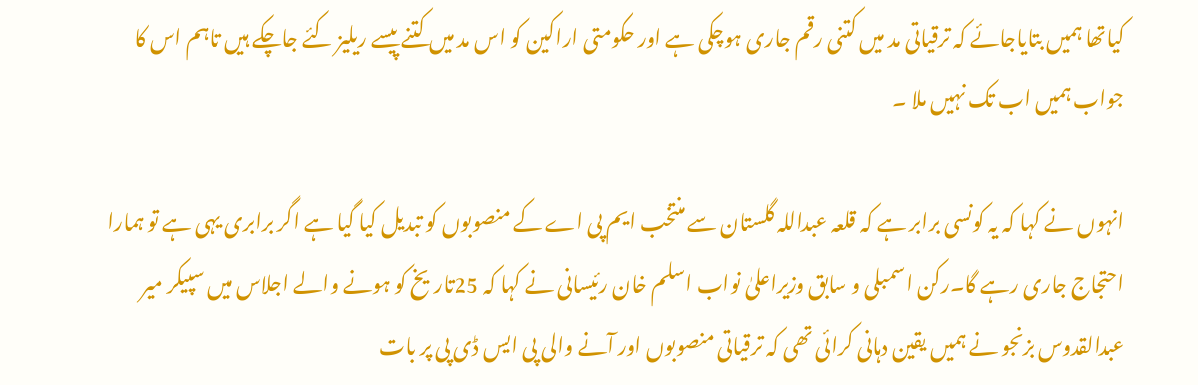کیاتھا ہمیں بتایاجائے کہ ترقیاتی مد میں کتنی رقم جاری ہوچکی ہے اور حکومتی اراکین کو اس مد میں کتنے پیسے ریلیز کئے جاچکے ہیں تاہم اس کا جواب ہمیں اب تک نہیں ملا ۔

انہوں نے کہا کہ یہ کونسی برابر ہے کہ قلعہ عبداللہ گلستان سے منتخب ایم پی اے کے منصوبوں کو تبدیل کیا گیا ہے اگر برابری یہی ہے تو ہمارا احتجاج جاری رہے گا۔رکن اسمبلی و سابق وزیراعلیٰ نواب اسلم خان رئیسانی نے کہا کہ 25تاریخ کو ہونے والے اجلاس میں سپیکر میر عبدالقدوس بزنجو نے ہمیں یقین دہانی کرائی تھی کہ ترقیاتی منصوبوں اور آنے والی پی ایس ڈی پی پر بات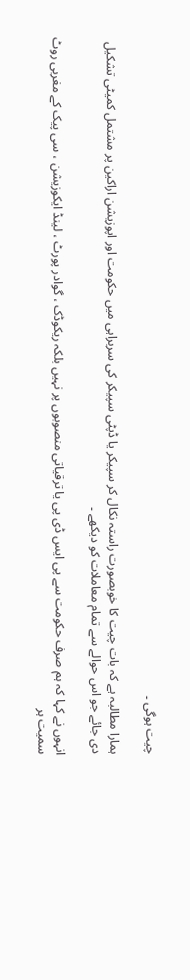چیت ہوگی ۔

ہمارا مطالبہ ہے کہ بات چیت کا خوبصورت راستہ نکال کر سپیکر یا ڈپٹی سپیکر کی سربراہی میں حکومت اور اپوزیشن اراکین پر مشتمل کمیٹی تشکیل دی جائے جو اس حوالے سے تمام معاملات کو دیکھے ۔

انہوں نے کہا کہ ہم صرف حکومت سے پی ایس ڈی پی یا ترقیاتی منصوبوں پر نہیں بلکہ ریکوڈک ، گوادر پورٹ ، لینڈ ایکوزیشن ، سی پیک کے مغربی روٹ سمیت ہر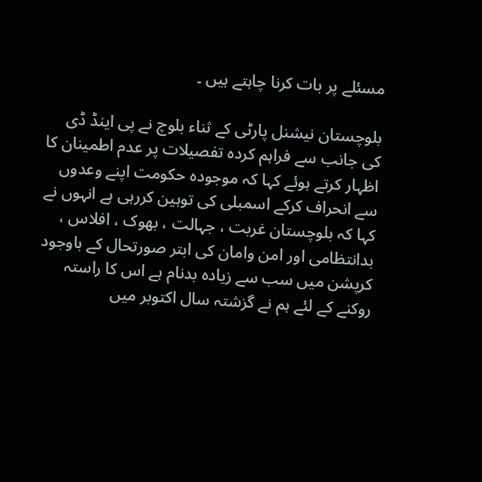مسئلے پر بات کرنا چاہتے ہیں ۔

بلوچستان نیشنل پارٹی کے ثناء بلوچ نے پی اینڈ ڈی کی جانب سے فراہم کردہ تفصیلات پر عدم اطمینان کا اظہار کرتے ہوئے کہا کہ موجودہ حکومت اپنے وعدوں سے انحراف کرکے اسمبلی کی توہین کررہی ہے انہوں نے کہا کہ بلوچستان غربت ، جہالت ، بھوک ، افلاس ، بدانتظامی اور امن وامان کی ابتر صورتحال کے باوجود کرپشن میں سب سے زیادہ بدنام ہے اس کا راستہ روکنے کے لئے ہم نے گزشتہ سال اکتوبر میں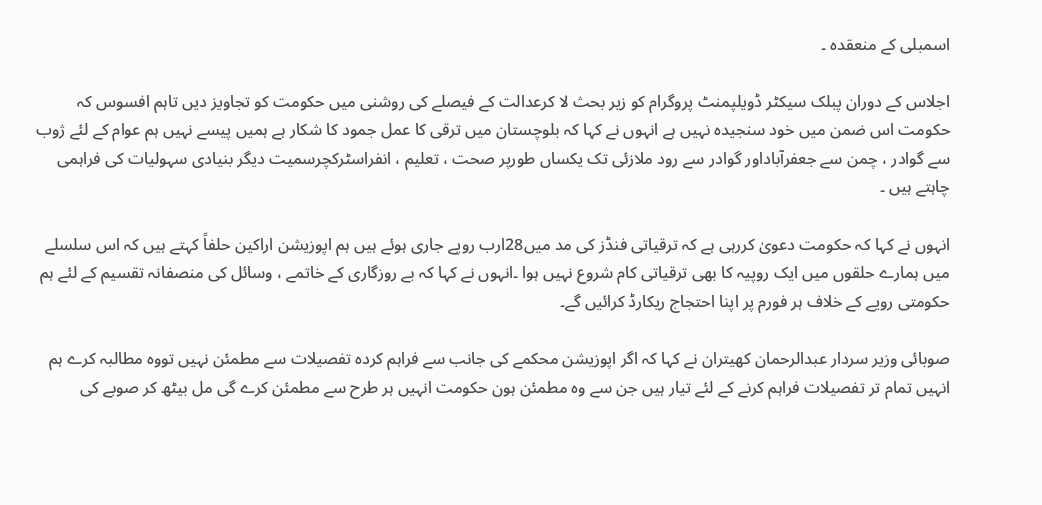اسمبلی کے منعقدہ ۔

اجلاس کے دوران پبلک سیکٹر ڈویلپمنٹ پروگرام کو زیر بحث لا کرعدالت کے فیصلے کی روشنی میں حکومت کو تجاویز دیں تاہم افسوس کہ حکومت اس ضمن میں خود سنجیدہ نہیں ہے انہوں نے کہا کہ بلوچستان میں ترقی کا عمل جمود کا شکار ہے ہمیں پیسے نہیں ہم عوام کے لئے ژوب سے گوادر ، چمن سے جعفرآباداور گوادر سے رود ملازئی تک یکساں طورپر صحت ، تعلیم ، انفراسٹرکچرسمیت دیگر بنیادی سہولیات کی فراہمی چاہتے ہیں ۔

انہوں نے کہا کہ حکومت دعویٰ کررہی ہے کہ ترقیاتی فنڈز کی مد میں28ارب روپے جاری ہوئے ہیں ہم اپوزیشن اراکین حلفاً کہتے ہیں کہ اس سلسلے میں ہمارے حلقوں میں ایک روپیہ کا بھی ترقیاتی کام شروع نہیں ہوا ۔انہوں نے کہا کہ بے روزگاری کے خاتمے ، وسائل کی منصفانہ تقسیم کے لئے ہم حکومتی رویے کے خلاف ہر فورم پر اپنا احتجاج ریکارڈ کرائیں گے۔

صوبائی وزیر سردار عبدالرحمان کھیتران نے کہا کہ اگر اپوزیشن محکمے کی جانب سے فراہم کردہ تفصیلات سے مطمئن نہیں تووہ مطالبہ کرے ہم انہیں تمام تر تفصیلات فراہم کرنے کے لئے تیار ہیں جن سے وہ مطمئن ہون حکومت انہیں ہر طرح سے مطمئن کرے گی مل بیٹھ کر صوبے کی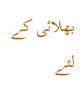بھلائی کے لئے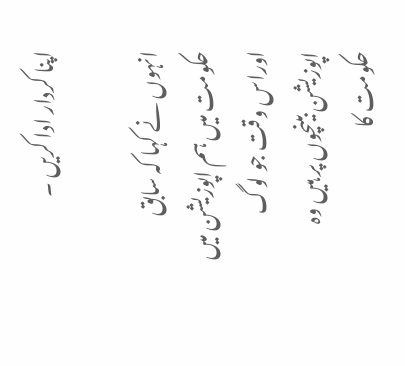اپنا کردار ادا کریں ۔

انہوں نے کہا کہ سابق حکومت میں ہم اپوزیشن میں اوراس وقت جو لوگ اپوزیشن بینچوں پر ہیں وہ حکومت کا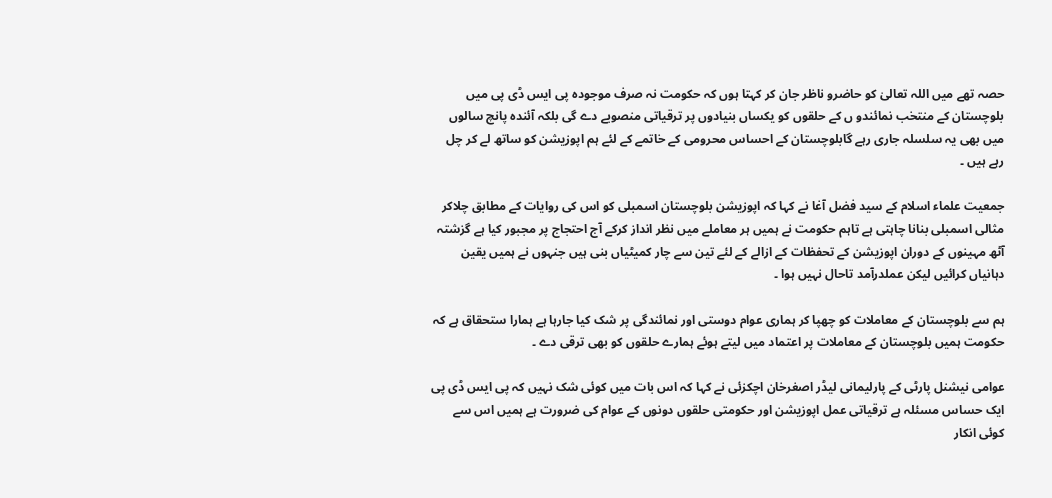حصہ تھے میں اللہ تعالیٰ کو حاضرو ناظر جان کر کہتا ہوں کہ حکومت نہ صرف موجودہ پی ایس ڈی پی میں بلوچستان کے منتخب نمائندو ں کے حلقوں کو یکساں بنیادوں پر ترقیاتی منصوبے دے گی بلکہ آئندہ پانچ سالوں میں بھی یہ سلسلہ جاری رہے گابلوچستان کے احساس محرومی کے خاتمے کے لئے ہم اپوزیشن کو ساتھ لے کر چل رہے ہیں ۔

جمعیت علماء اسلام کے سید فضل آغا نے کہا کہ اپوزیشن بلوچستان اسمبلی کو اس کی روایات کے مطابق چلاکر مثالی اسمبلی بنانا چاہتی ہے تاہم حکومت نے ہمیں ہر معاملے میں نظر انداز کرکے آج احتجاج پر مجبور کیا ہے گزشتہ آٹھ مہینوں کے دوران اپوزیشن کے تحفظات کے ازالے کے لئے تین سے چار کمیٹیاں بنی ہیں جنہوں نے ہمیں یقین دہانیاں کرائیں لیکن عملدرآمد تاحال نہیں ہوا ۔

ہم سے بلوچستان کے معاملات کو چھپا کر ہماری عوام دوستی اور نمائندگی پر شک کیا جارہا ہے ہمارا ستحقاق ہے کہ حکومت ہمیں بلوچستان کے معاملات پر اعتماد میں لیتے ہوئے ہمارے حلقوں کو بھی ترقی دے ۔

عوامی نیشنل پارٹی کے پارلیمانی لیڈر اصغرخان اچکزئی نے کہا کہ اس بات میں کوئی شک نہیں کہ پی ایس ڈی پی ایک حساس مسئلہ ہے ترقیاتی عمل اپوزیشن اور حکومتی حلقوں دونوں کے عوام کی ضرورت ہے ہمیں اس سے کوئی انکار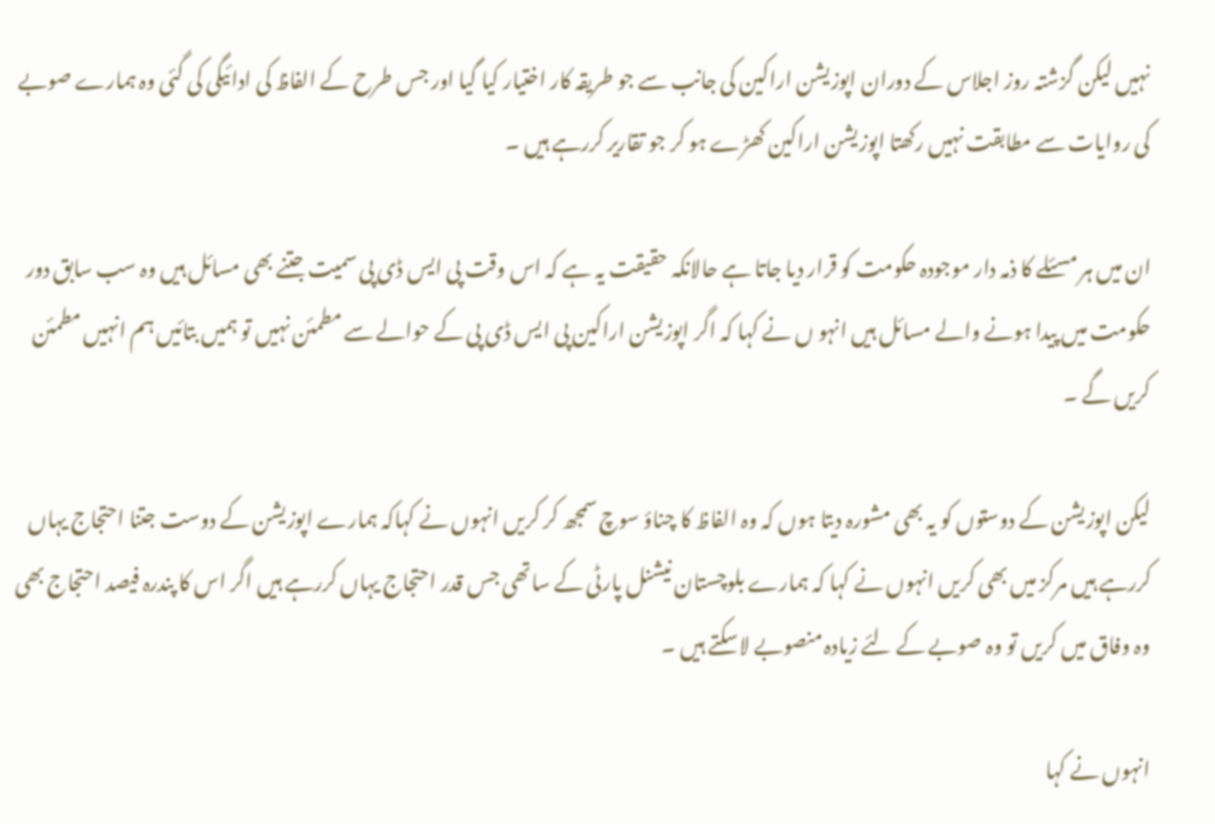نہیں لیکن گزشتہ روز اجلاس کے دوران اپوزیشن اراکین کی جانب سے جو طریقہ کار اختیار کیا گیا اور جس طرح کے الفاظ کی ادائیگی کی گئی وہ ہمارے صوبے کی روایات سے مطابقت نہیں رکھتا اپوزیشن اراکین کھڑے ہو کر جو تقاریر کررہے ہیں ۔

ان میں ہر مسئلے کا ذمہ دار موجودہ حکومت کو قرار دیا جاتا ہے حالانکہ حقیقت یہ ہے کہ اس وقت پی ایس ڈی پی سمیت جتنے بھی مسائل ہیں وہ سب سابق دور حکومت میں پیدا ہونے والے مسائل ہیں انہو ں نے کہا کہ اگر اپوزیشن اراکین پی ایس ڈی پی کے حوالے سے مطمئن نہیں تو ہمیں بتائیں ہم انہیں مطمئن کریں گے ۔

لیکن اپوزیشن کے دوستوں کو یہ بھی مشورہ دیتا ہوں کہ وہ الفاظ کا چناؤ سوچ سمجھ کر کریں انہوں نے کہاکہ ہمارے اپوزیشن کے دوست جتنا احتجاج یہاں کررہے ہیں مرکز میں بھی کریں انہوں نے کہا کہ ہمارے بلوچستان نیشنل پارٹی کے ساتھی جس قدر احتجاج یہاں کررہے ہیں اگر اس کا پندرہ فیصد احتجاج بھی وہ وفاق میں کریں تو وہ صوبے کے لئے زیادہ منصوبے لاسکتے ہیں ۔

انہوں نے کہا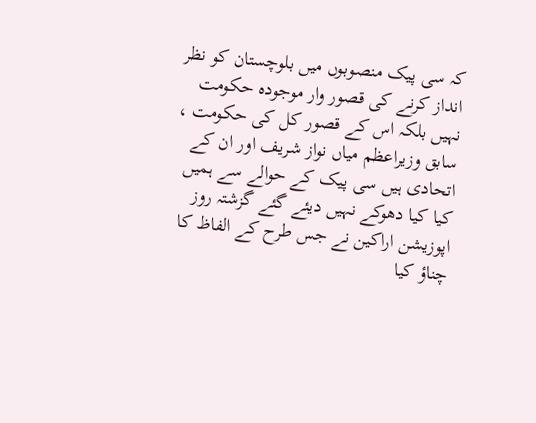کہ سی پیک منصوبوں میں بلوچستان کو نظر انداز کرنے کی قصور وار موجودہ حکومت نہیں بلکہ اس کے قصور کل کی حکومت ، سابق وزیراعظم میاں نواز شریف اور ان کے اتحادی ہیں سی پیک کے حوالے سے ہمیں کیا کیا دھوکے نہیں دیئے گئے گزشتہ روز اپوزیشن اراکین نے جس طرح کے الفاظ کا چناؤ کیا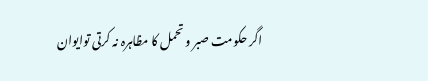اگر حکومت صبر و تحمل کا مظاہرہ نہ کرتی توایوان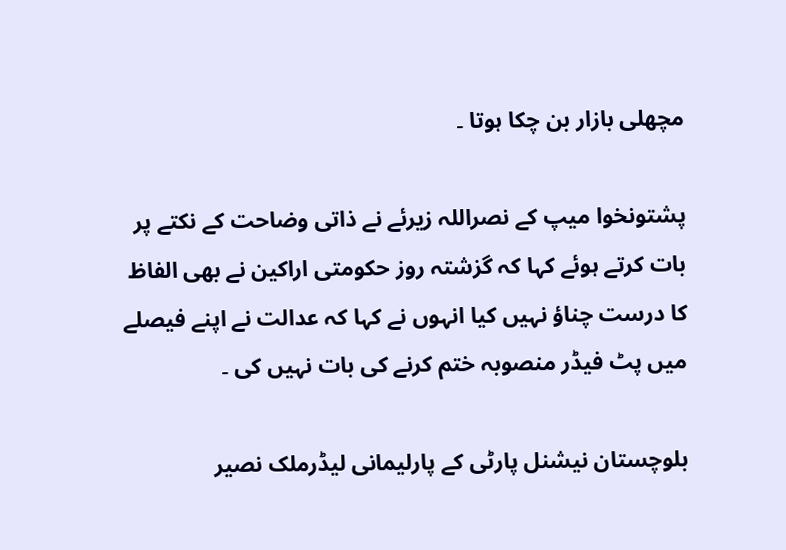مچھلی بازار بن چکا ہوتا ۔

پشتونخوا میپ کے نصراللہ زیرئے نے ذاتی وضاحت کے نکتے پر بات کرتے ہوئے کہا کہ گزشتہ روز حکومتی اراکین نے بھی الفاظ کا درست چناؤ نہیں کیا انہوں نے کہا کہ عدالت نے اپنے فیصلے میں پٹ فیڈر منصوبہ ختم کرنے کی بات نہیں کی ۔

بلوچستان نیشنل پارٹی کے پارلیمانی لیڈرملک نصیر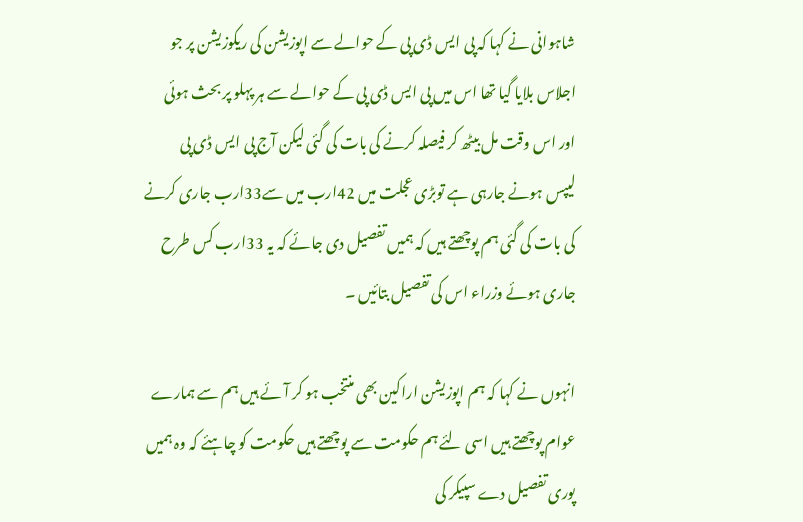شاہوانی نے کہا کہ پی ایس ڈی پی کے حوالے سے اپوزیشن کی ریکوزیشن پر جو اجلاس بلایا گیا تھا اس میں پی ایس ڈی پی کے حوالے سے ہر پہلو پر بحث ہوئی اور اس وقت مل بیٹھ کر فیصلہ کرنے کی بات کی گئی لیکن آج پی ایس ڈی پی لیپس ہونے جارہی ہے توبڑی عجلت میں 42ارب میں سے33ارب جاری کرنے کی بات کی گئی ہم پوچھتے ہیں کہ ہمیں تفصیل دی جائے کہ یہ 33ارب کس طرح جاری ہوئے وزراء اس کی تفصیل بتائیں ۔

انہوں نے کہا کہ ہم اپوزیشن اراکین بھی منتخب ہو کر آئے ہیں ہم سے ہمارے عوام پوچھتے ہیں اسی لئے ہم حکومت سے پوچھتے ہیں حکومت کو چاہئے کہ وہ ہمیں پوری تفصیل دے سپیکر کی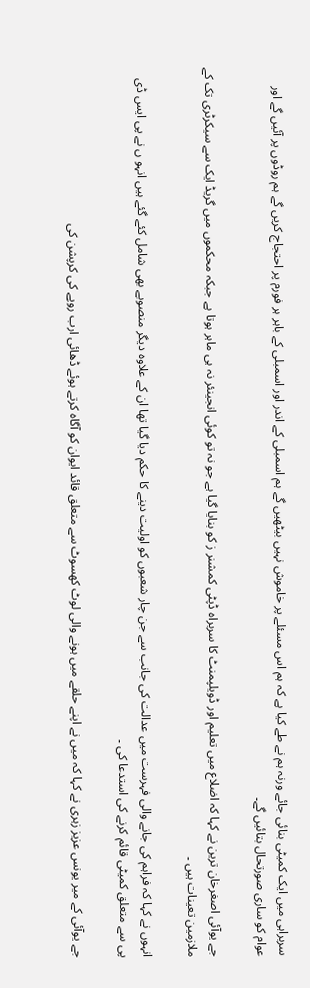سربراہی میں ایک کمیٹی بنائی جائے ورنہ ہم نے طے کیا ہے کہ ہم اس مسئلے پر خاموش نہیں بیٹھیں گے ہم اسمبلی کے اندر اور اسمبلی کے باہر ہر فورم پر احتجاج کریں گے ہم روڈوں پر آئیں گے اور عوام کو ساری صورتحال بتائیں گے۔

جے یوآئی اصغرخان ترین نے کہا کہ اضلاع میں تعلیم اور ڈویلپمنٹ کا سربراہ ڈپٹی کمشنر ز کو بنایا گیا ہے جو نہ تو کوئی انجینئر نہ ہی ماہر ہوتا ہے جبکہ محکموں میں گریڈ ایک سے سیکرٹری تک کے ملازمین تعینات ہیں ۔

انہوں نے کہا کہ فراہم کی جانے والی فہرست میں عدالت کی جانب سے جن چار شعبوں کو اولیت دینے کا حکم دیا گیا تھا ان کے علاوہ دیگر منصوبے بھی شامل کئے گئے ہیں انہو ں نے پی ایس ڈی پی سے متعلق کمیٹی قائم کرنے کی استدعا کی ۔

جے یوآئی کے میر یونس عزیز زہری نے کہا کہ میں نے اپنے حلقے میں ہونے والی لوٹ کھسوٹ سے متعلق قائد ایوان کو آگاہ کرتے ہوئے ڈھائی ارب روپے کی کرپشن کی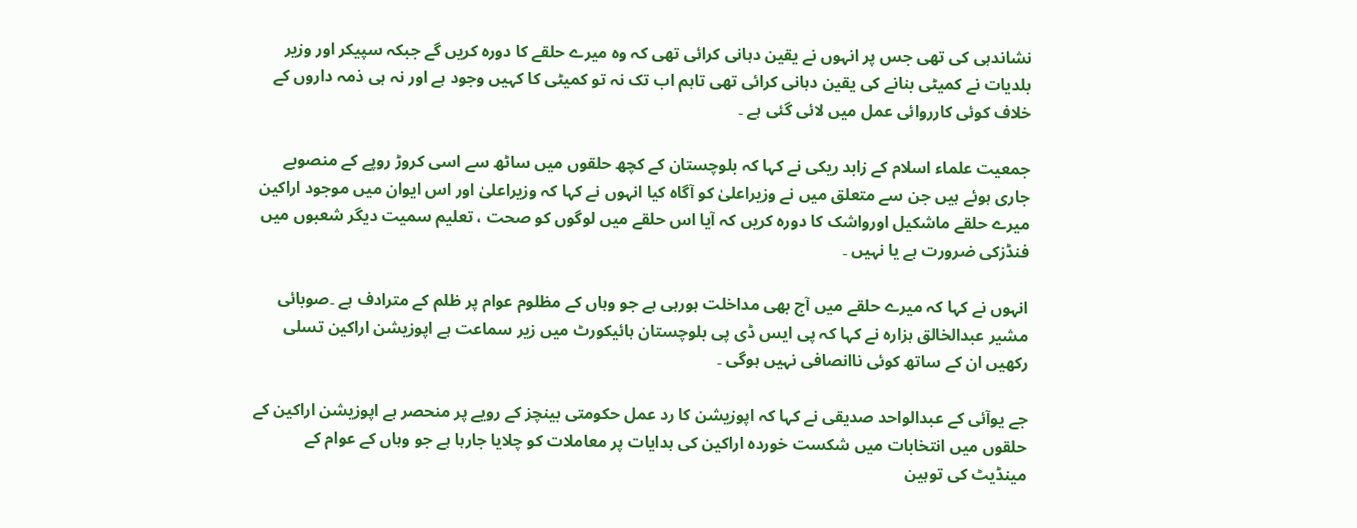نشاندہی کی تھی جس پر انہوں نے یقین دہانی کرائی تھی کہ وہ میرے حلقے کا دورہ کریں گے جبکہ سپیکر اور وزیر بلدیات نے کمیٹی بنانے کی یقین دہانی کرائی تھی تاہم اب تک نہ تو کمیٹی کا کہیں وجود ہے اور نہ ہی ذمہ داروں کے خلاف کوئی کارروائی عمل میں لائی گئی ہے ۔

جمعیت علماء اسلام کے زابد ریکی نے کہا کہ بلوچستان کے کچھ حلقوں میں ساٹھ سے اسی کروڑ روپے کے منصوبے جاری ہوئے ہیں جن سے متعلق میں نے وزیراعلیٰ کو آگاہ کیا انہوں نے کہا کہ وزیراعلیٰ اور اس ایوان میں موجود اراکین میرے حلقے ماشکیل اورواشک کا دورہ کریں کہ آیا اس حلقے میں لوگوں کو صحت ، تعلیم سمیت دیگر شعبوں میں فنڈزکی ضرورت ہے یا نہیں ۔

انہوں نے کہا کہ میرے حلقے میں آج بھی مداخلت ہورہی ہے جو وہاں کے مظلوم عوام پر ظلم کے مترادف ہے ۔صوبائی مشیر عبدالخالق ہزارہ نے کہا کہ پی ایس ڈی پی بلوچستان ہائیکورٹ میں زیر سماعت ہے اپوزیشن اراکین تسلی رکھیں ان کے ساتھ کوئی ناانصافی نہیں ہوگی ۔

جے یوآئی کے عبدالواحد صدیقی نے کہا کہ اپوزیشن کا رد عمل حکومتی بینچز کے رویے پر منحصر ہے اپوزیشن اراکین کے حلقوں میں انتخابات میں شکست خوردہ اراکین کی ہدایات پر معاملات کو چلایا جارہا ہے جو وہاں کے عوام کے مینڈیٹ کی توہین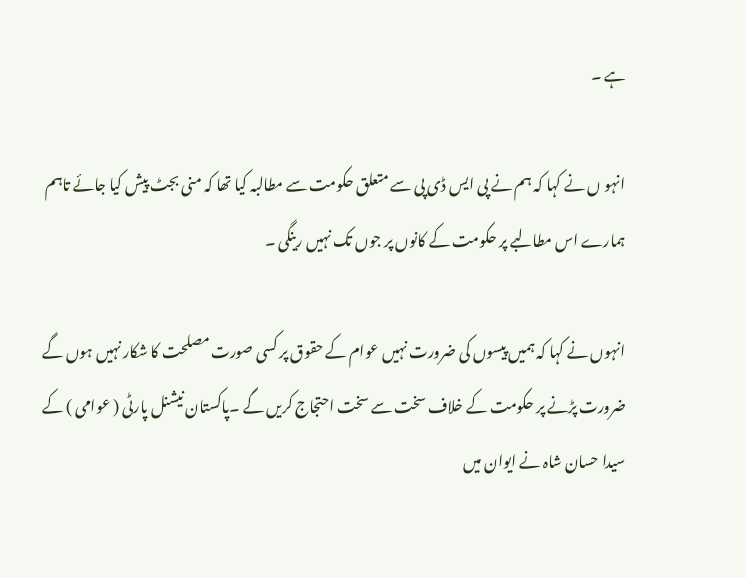ہے ۔

انہو ں نے کہا کہ ہم نے پی ایس ڈی پی سے متعلق حکومت سے مطالبہ کیا تھا کہ منی بجٹ پیش کیا جائے تاہم ہمارے اس مطالبے پر حکومت کے کانوں پر جوں تک نہیں رینگی ۔

انہوں نے کہا کہ ہمیں پیسوں کی ضرورت نہیں عوام کے حقوق پر کسی صورت مصلحت کا شکار نہیں ہوں گے ضرورت پڑنے پر حکومت کے خلاف سخت سے سخت احتجاج کریں گے ۔پاکستان نیشنل پارٹی ( عوامی ) کے سیدا حسان شاہ نے ایوان میں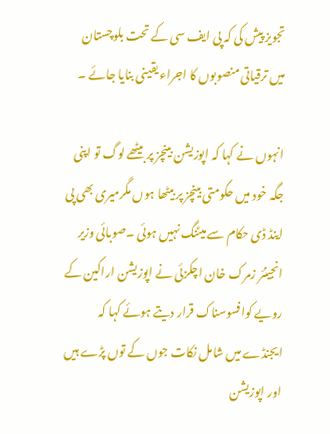تجویز پیش کی کہ پی ایف سی کے تحت بلوچستان میں ترقیاتی منصوبوں کا اجراء یقینی بنایا جائے ۔

انہوں نے کہا کہ اپوزیشن بینچز پر بیٹھے لوگ تو اپنی جگہ خود میں حکومتی بینچز پر بیٹھا ہوں مگرمیری بھی پی اینڈ ڈی حکام سے میٹنگ نہیں ہوئی ۔صوبائی وزیر انجینئر زمرک خان اچکزئی نے اپوزیشن اراکین کے رویے کوافسوسناک قرار دیتے ہوئے کہا کہ ایجنڈے میں شامل نکات جوں کے توں پڑے ہیں اور اپوزیشن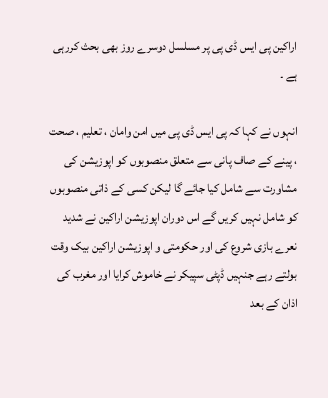اراکین پی ایس ڈی پی پر مسلسل دوسرے روز بھی بحث کررہی ہے ۔

انہوں نے کہا کہ پی ایس ڈی پی میں امن وامان ، تعلیم ، صحت ، پینے کے صاف پانی سے متعلق منصوبوں کو اپوزیشن کی مشاورت سے شامل کیا جائے گا لیکن کسی کے ذاتی منصوبوں کو شامل نہیں کریں گے اس دوران اپوزیشن اراکین نے شدید نعرے بازی شروع کی اور حکومتی و اپوزیشن اراکین بیک وقت بولتے رہے جنہیں ڈپٹی سپیکر نے خاموش کرایا اور مغرب کی اذان کے بعد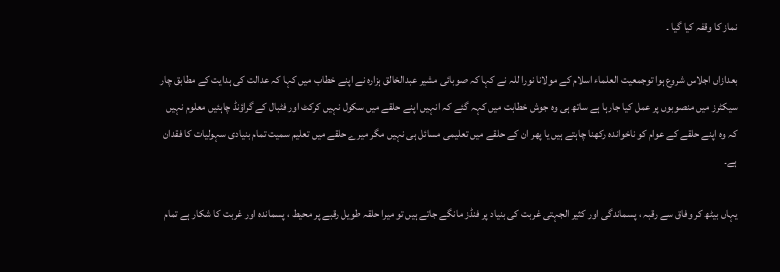نماز کا وقفہ کیا گیا ۔

بعدازاں اجلاس شروع ہوا توجمعیت العلماء اسلام کے مولانا نورا للہ نے کہا کہ صوبائی مشیر عبدالخالق ہزارہ نے اپنے خطاب میں کہا کہ عدالت کی ہدایت کے مطابق چار سیکٹرز میں منصوبوں پر عمل کیا جارہا ہے ساتھ ہی وہ جوش خطابت میں کہہ گئے کہ انہیں اپنے حلقے میں سکول نہیں کرکٹ اور فٹبال کے گراؤنڈ چاہئیں معلوم نہیں کہ وہ اپنے حلقے کے عوام کو ناخواندہ رکھنا چاہتے ہیں یا پھر ان کے حلقے میں تعلیمی مسائل ہی نہیں مگر میرے حلقے میں تعلیم سمیت تمام بنیادی سہولیات کا فقدان ہے۔

یہاں بیٹھ کر وفاق سے رقبہ ، پسماندگی اور کثیر الجہتی غربت کی بنیاد پر فنڈز مانگے جاتے ہیں تو میرا حلقہ طویل رقبے پر محیط ، پسماندہ اور غربت کا شکار ہے تمام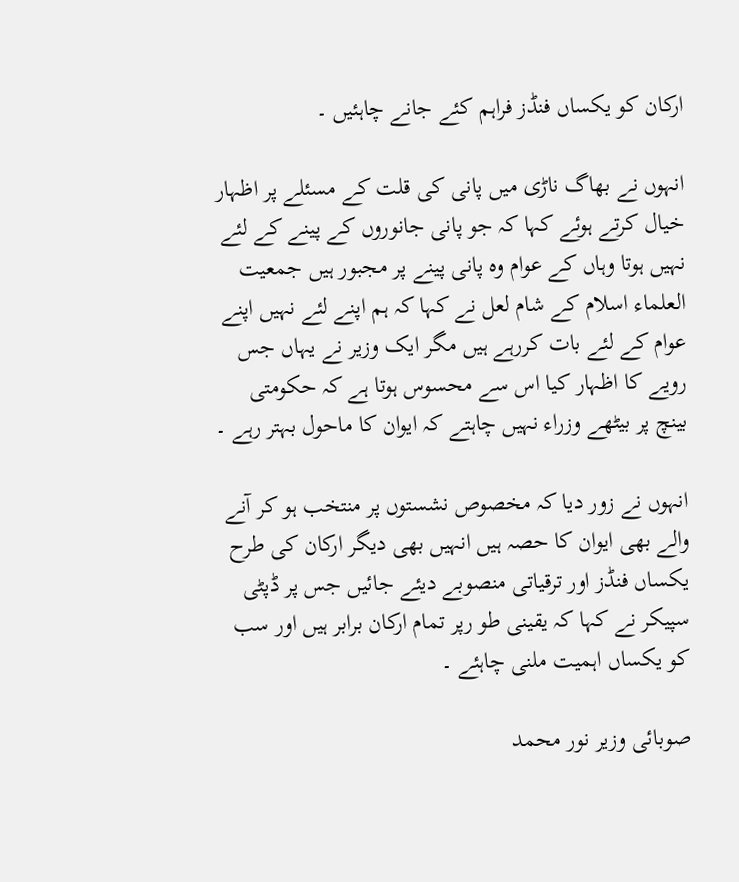ارکان کو یکساں فنڈز فراہم کئے جانے چاہئیں ۔

انہوں نے بھاگ ناڑی میں پانی کی قلت کے مسئلے پر اظہار خیال کرتے ہوئے کہا کہ جو پانی جانوروں کے پینے کے لئے نہیں ہوتا وہاں کے عوام وہ پانی پینے پر مجبور ہیں جمعیت العلماء اسلام کے شام لعل نے کہا کہ ہم اپنے لئے نہیں اپنے عوام کے لئے بات کررہے ہیں مگر ایک وزیر نے یہاں جس رویے کا اظہار کیا اس سے محسوس ہوتا ہے کہ حکومتی بینچ پر بیٹھے وزراء نہیں چاہتے کہ ایوان کا ماحول بہتر رہے ۔

انہوں نے زور دیا کہ مخصوص نشستوں پر منتخب ہو کر آنے والے بھی ایوان کا حصہ ہیں انہیں بھی دیگر ارکان کی طرح یکساں فنڈز اور ترقیاتی منصوبے دیئے جائیں جس پر ڈپٹی سپیکر نے کہا کہ یقینی طو رپر تمام ارکان برابر ہیں اور سب کو یکساں اہمیت ملنی چاہئے ۔

صوبائی وزیر نور محمد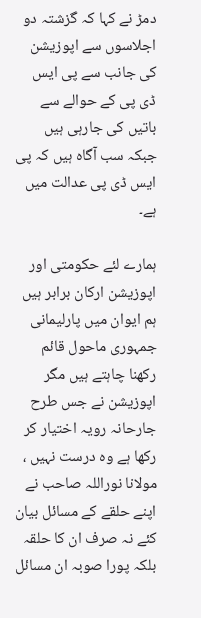دمڑ نے کہا کہ گزشتہ دو اجلاسوں سے اپوزیشن کی جانب سے پی ایس ڈی پی کے حوالے سے باتیں کی جارہی ہیں جبکہ سب آگاہ ہیں کہ پی ایس ڈی پی عدالت میں ہے۔

ہمارے لئے حکومتی اور اپوزیشن ارکان برابر ہیں ہم ایوان میں پارلیمانی جمہوری ماحول قائم رکھنا چاہتے ہیں مگر اپوزیشن نے جس طرح جارحانہ رویہ اختیار کر رکھا ہے وہ درست نہیں ، مولانا نوراللہ صاحب نے اپنے حلقے کے مسائل بیان کئے نہ صرف ان کا حلقہ بلکہ پورا صوبہ ان مسائل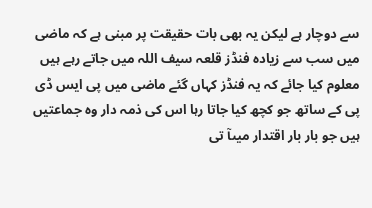سے دوچار ہے لیکن یہ بھی بات حقیقت پر مبنی ہے کہ ماضی میں سب سے زیادہ فنڈز قلعہ سیف اللہ میں جاتے رہے ہیں معلوم کیا جائے کہ یہ فنڈز کہاں گئے ماضی میں پی ایس ڈی پی کے ساتھ جو کچھ کیا جاتا رہا اس کی ذمہ دار وہ جماعتیں ہیں جو بار بار اقتدار میںآ تی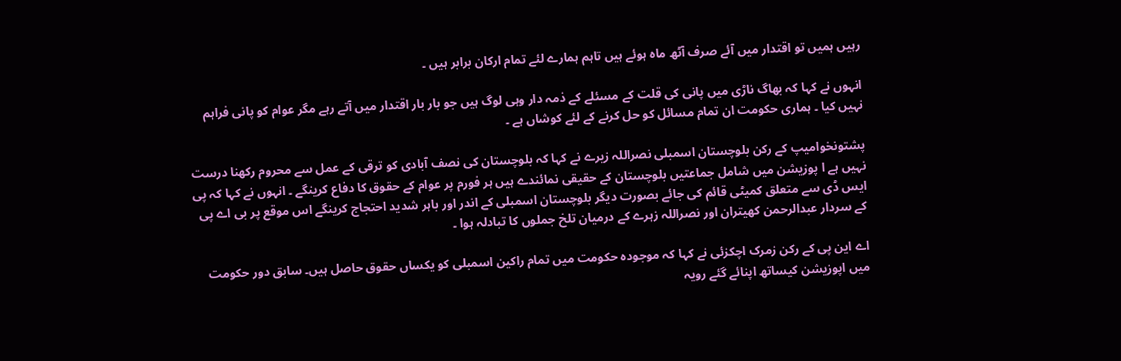رہیں ہمیں تو اقتدار میں آئے صرف آٹھ ماہ ہوئے ہیں تاہم ہمارے لئے تمام ارکان برابر ہیں ۔

انہوں نے کہا کہ بھاگ ناڑی میں پانی کی قلت کے مسئلے کے ذمہ دار وہی لوگ ہیں جو بار بار اقتدار میں آتے رہے مگر عوام کو پانی فراہم نہیں کیا ۔ ہماری حکومت ان تمام مسائل کو حل کرنے کے لئے کوشاں ہے ۔

پشتونخوامیپ کے رکن بلوچستان اسمبلی نصراللہ زیرے نے کہا کہ بلوچستان کی نصف آبادی کو ترقی کے عمل سے محروم رکھنا درست نہیں ہے ا پوزیشن میں شامل جماعتیں بلوچستان کے حقیقی نمائندے ہیں ہر فورم پر عوام کے حقوق کا دفاع کرینگے ۔ انہوں نے کہا کہ پی ایس ڈی سے متعلق کمیٹی قائم کی جائے بصورت دیگر بلوچستان اسمبلی کے اندر اور باہر شدید احتجاج کرینگے اس موقع پر بی اے پی کے سردار عبدالرحمن کھیتران اور نصراللہ زہرے کے درمیان تلخ جملوں کا تبادلہ ہوا ۔

اے این پی کے رکن زمرک اچکزئی نے کہا کہ موجودہ حکومت میں تمام راکین اسمبلی کو یکساں حقوق حاصل ہیں۔ سابق دور حکومت میں اپوزیشن کیساتھ اپنائے گئے رویہ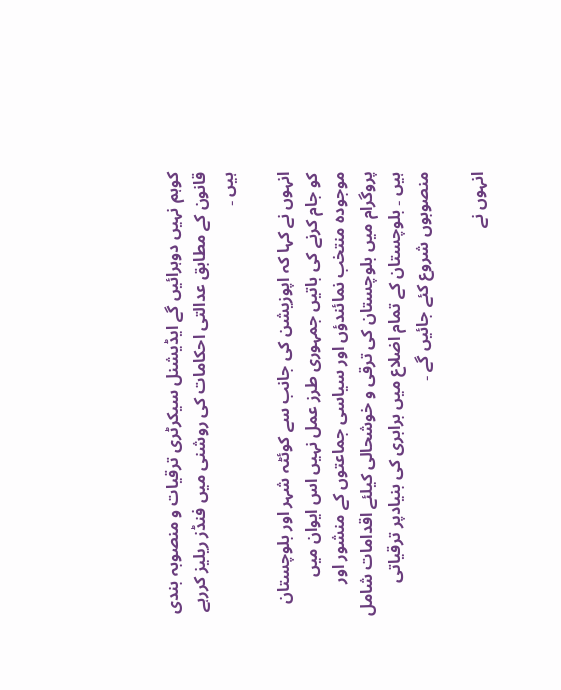کوہم نہیں دوہرائیں گے ایڈیشنل سیکرٹری ترقیات و منصوبہ بندی قانون کے مطابق عدالتی احکامات کی روشنی میں فنڈز ریلیز کررہے ہیں ۔

انہوں نے کہا کہ اپوزیشن کی جانب سے کوئٹہ شہر اور بلوچستان کو جام کرنے کی باتیں جمہوری طرز عمل نہیں اس ایوان میں موجودہ منتخب نمائندؤں اور سیاسی جماعتوں کے منشور اور پروگرام میں بلوچستان کی ترقی و خوشحالی کیلئے اقدامات شامل ہیں ۔ بلوچستان کے تمام اضلاع میں برابری کی بنیادپر ترقیاتی منصوبوں شروع کئے جائیں گے ۔

انہوں نے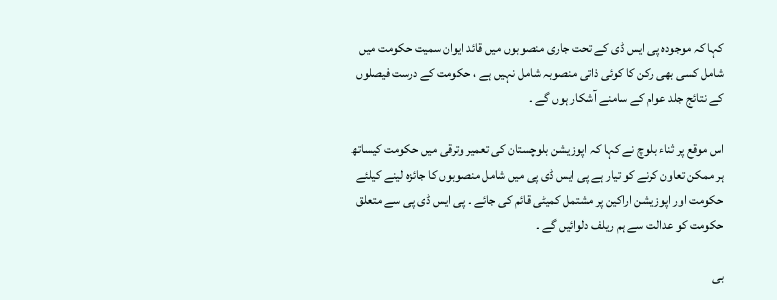کہا کہ موجودہ پی ایس ڈی کے تحت جاری منصوبوں میں قائد ایوان سمیت حکومت میں شامل کسی بھی رکن کا کوئی ذاتی منصوبہ شامل نہیں ہے ، حکومت کے درست فیصلوں کے نتائج جلد عوام کے سامنے آشکار ہوں گے ۔

اس موقع پر ثناء بلوچ نے کہا کہ اپوزیشن بلوچستان کی تعمیر وترقی میں حکومت کیساتھ ہر ممکن تعاون کرنے کو تیار ہے پی ایس ڈی پی میں شامل منصوبوں کا جائزہ لینے کیلئے حکومت اور اپوزیشن اراکین پر مشتمل کمیٹی قائم کی جائے ۔ پی ایس ڈی پی سے متعلق حکومت کو عدالت سے ہم ریلف دلوائیں گے ۔

بی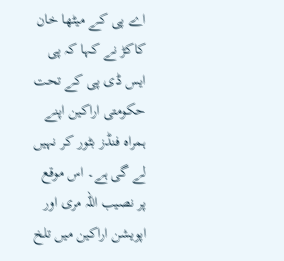اے پی کے میٹھا خان کاکڑ نے کہا کہ پی ایس ڈی پی کے تحت حکومتی اراکین اپنے ہمراہ فنڈز بٹور کر نہیں لے گی ہے۔ اس موقع پر نصیب اللہ مری اور اپویشن اراکین میں تلخ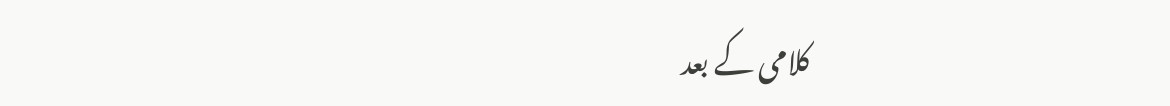کلامی کے بعد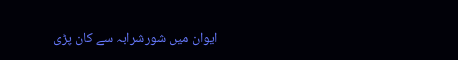ایوان میں شورشرابہ سے کان پڑی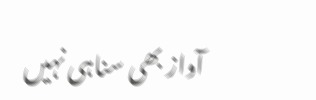آواز بھی سناہی نہیں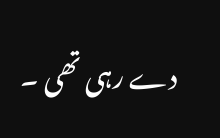دے رہی تھی ۔